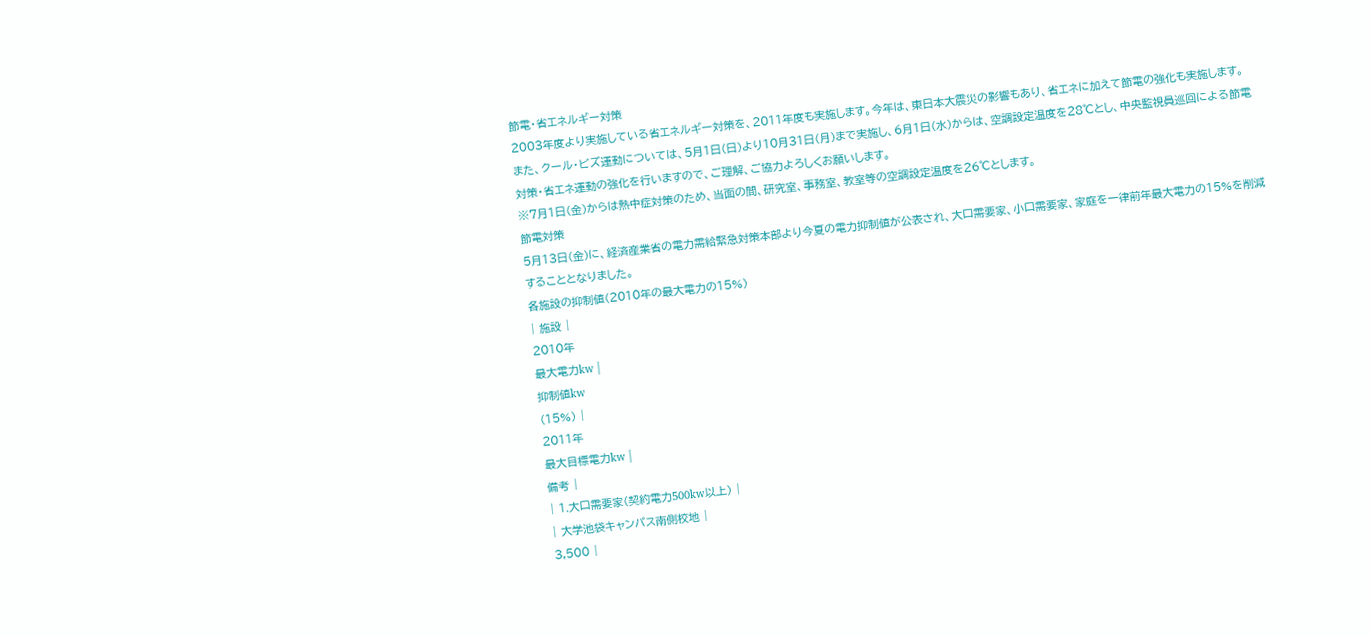節電・省エネルギー対策
2003年度より実施している省エネルギー対策を、2011年度も実施します。今年は、東日本大震災の影響もあり、省エネに加えて節電の強化も実施します。
また、クール・ビズ運動については、5月1日(日)より10月31日(月)まで実施し、6月1日(水)からは、空調設定温度を28℃とし、中央監視員巡回による節電対策・省エネ運動の強化を行いますので、ご理解、ご協力よろしくお願いします。
※7月1日(金)からは熱中症対策のため、当面の間、研究室、事務室、教室等の空調設定温度を26℃とします。
節電対策
5月13日(金)に、経済産業省の電力需給緊急対策本部より今夏の電力抑制値が公表され、大口需要家、小口需要家、家庭を一律前年最大電力の15%を削減することとなりました。
各施設の抑制値(2010年の最大電力の15%)
| 施設 |
2010年
最大電力kw |
抑制値kw
(15%) |
2011年
最大目標電力kw |
備考 |
| 1.大口需要家(契約電力500kw以上) |
| 大学池袋キャンパス南側校地 |
3,500 |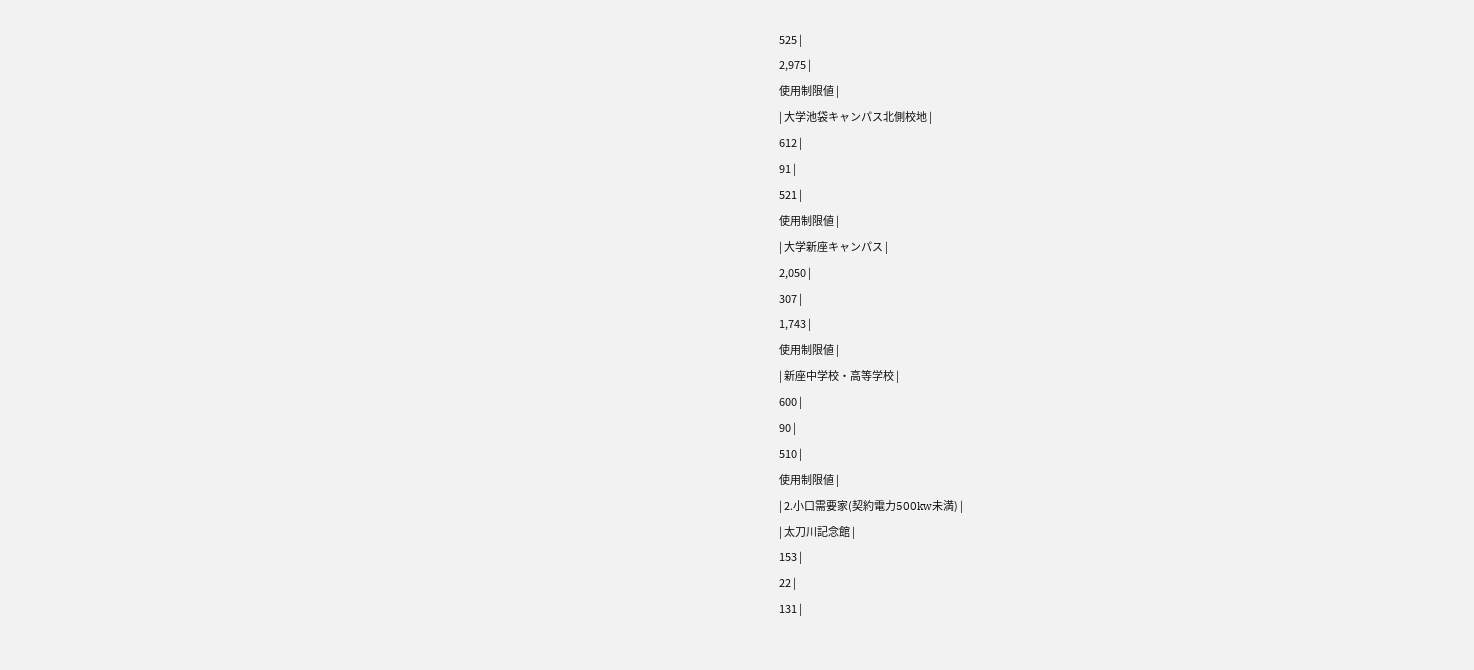525 |
2,975 |
使用制限値 |
| 大学池袋キャンパス北側校地 |
612 |
91 |
521 |
使用制限値 |
| 大学新座キャンパス |
2,050 |
307 |
1,743 |
使用制限値 |
| 新座中学校・高等学校 |
600 |
90 |
510 |
使用制限値 |
| 2.小口需要家(契約電力500kw未満) |
| 太刀川記念館 |
153 |
22 |
131 |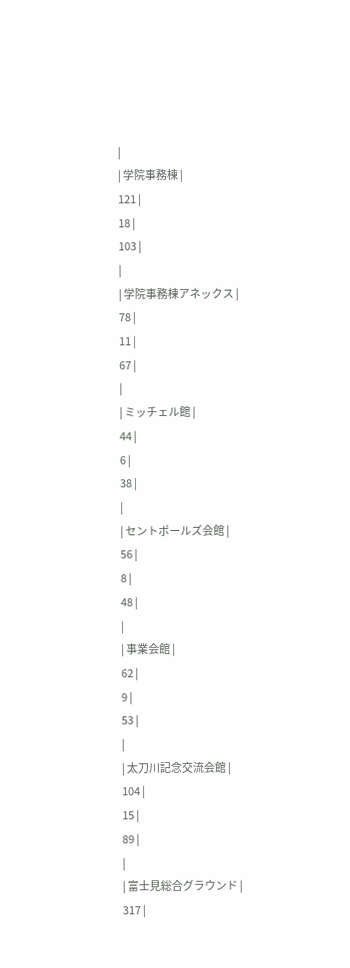|
| 学院事務棟 |
121 |
18 |
103 |
|
| 学院事務棟アネックス |
78 |
11 |
67 |
|
| ミッチェル館 |
44 |
6 |
38 |
|
| セントポールズ会館 |
56 |
8 |
48 |
|
| 事業会館 |
62 |
9 |
53 |
|
| 太刀川記念交流会館 |
104 |
15 |
89 |
|
| 富士見総合グラウンド |
317 |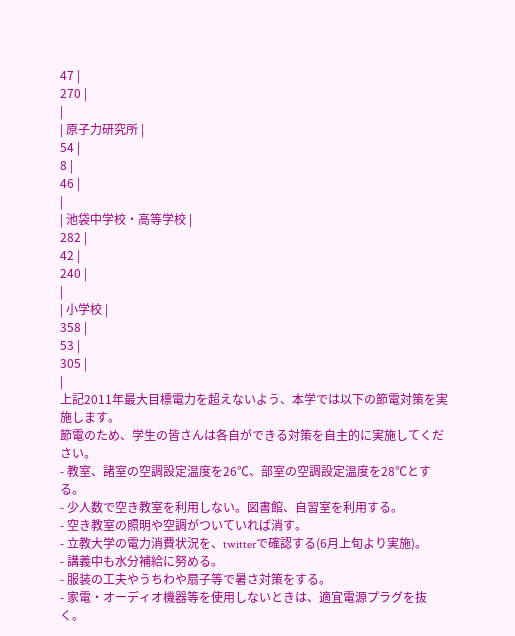47 |
270 |
|
| 原子力研究所 |
54 |
8 |
46 |
|
| 池袋中学校・高等学校 |
282 |
42 |
240 |
|
| 小学校 |
358 |
53 |
305 |
|
上記2011年最大目標電力を超えないよう、本学では以下の節電対策を実施します。
節電のため、学生の皆さんは各自ができる対策を自主的に実施してください。
- 教室、諸室の空調設定温度を26℃、部室の空調設定温度を28℃とする。
- 少人数で空き教室を利用しない。図書館、自習室を利用する。
- 空き教室の照明や空調がついていれば消す。
- 立教大学の電力消費状況を、twitterで確認する(6月上旬より実施)。
- 講義中も水分補給に努める。
- 服装の工夫やうちわや扇子等で暑さ対策をする。
- 家電・オーディオ機器等を使用しないときは、適宜電源プラグを抜く。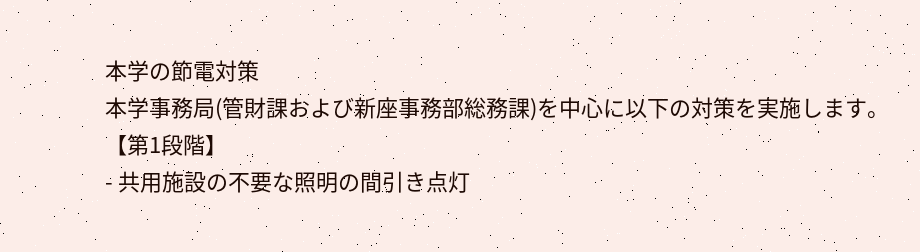本学の節電対策
本学事務局(管財課および新座事務部総務課)を中心に以下の対策を実施します。
【第1段階】
- 共用施設の不要な照明の間引き点灯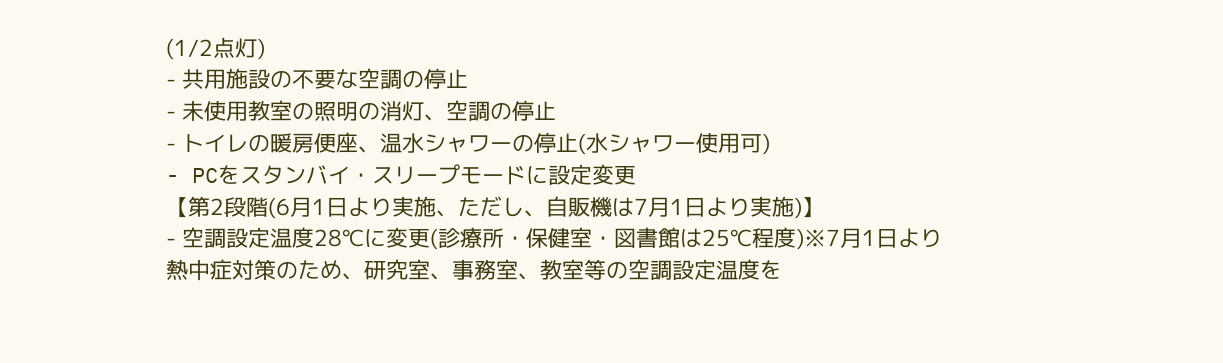(1/2点灯)
- 共用施設の不要な空調の停止
- 未使用教室の照明の消灯、空調の停止
- トイレの暖房便座、温水シャワーの停止(水シャワー使用可)
- PCをスタンバイ・スリープモードに設定変更
【第2段階(6月1日より実施、ただし、自販機は7月1日より実施)】
- 空調設定温度28℃に変更(診療所・保健室・図書館は25℃程度)※7月1日より熱中症対策のため、研究室、事務室、教室等の空調設定温度を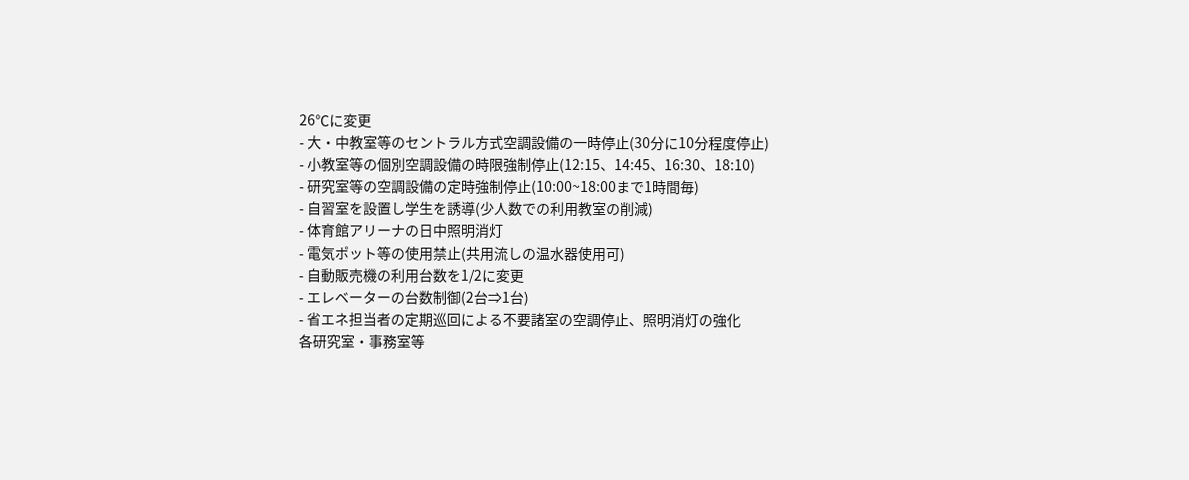26℃に変更
- 大・中教室等のセントラル方式空調設備の一時停止(30分に10分程度停止)
- 小教室等の個別空調設備の時限強制停止(12:15、14:45、16:30、18:10)
- 研究室等の空調設備の定時強制停止(10:00~18:00まで1時間毎)
- 自習室を設置し学生を誘導(少人数での利用教室の削減)
- 体育館アリーナの日中照明消灯
- 電気ポット等の使用禁止(共用流しの温水器使用可)
- 自動販売機の利用台数を1/2に変更
- エレベーターの台数制御(2台⇒1台)
- 省エネ担当者の定期巡回による不要諸室の空調停止、照明消灯の強化
各研究室・事務室等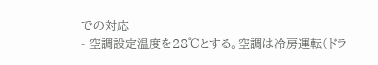での対応
- 空調設定温度を28℃とする。空調は冷房運転(ドラ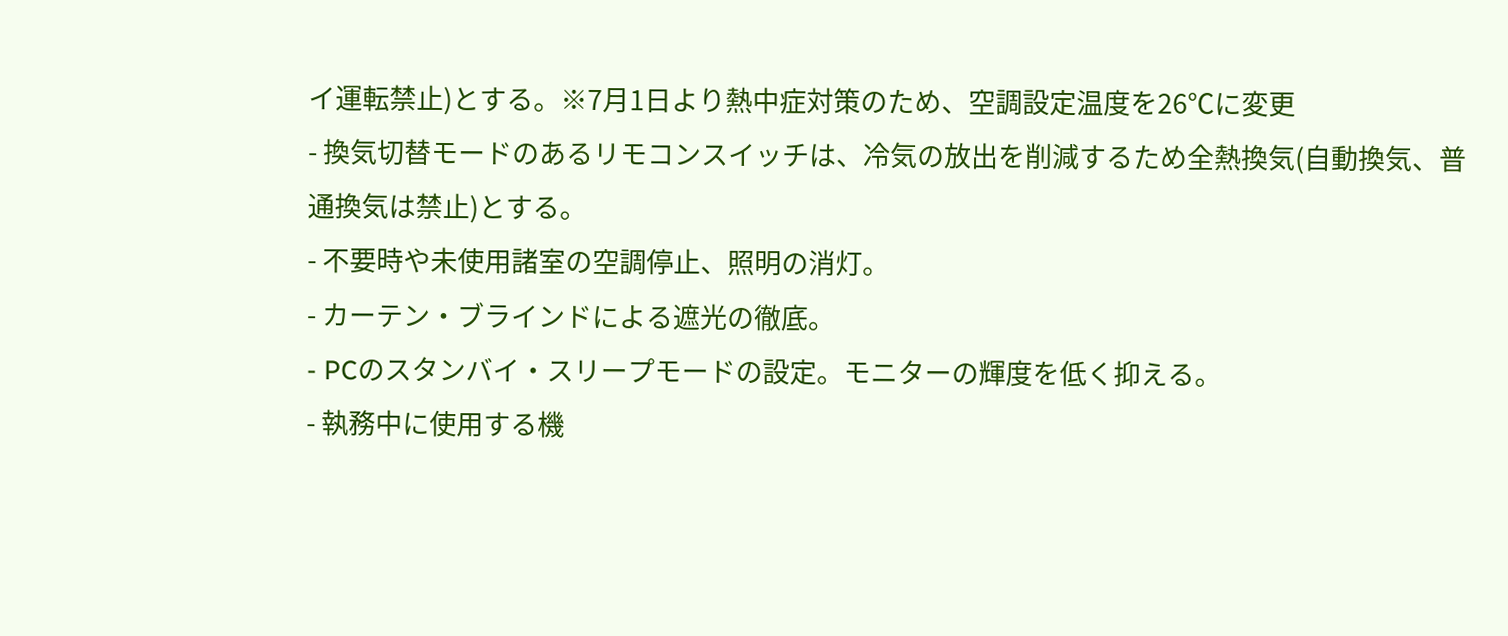イ運転禁止)とする。※7月1日より熱中症対策のため、空調設定温度を26℃に変更
- 換気切替モードのあるリモコンスイッチは、冷気の放出を削減するため全熱換気(自動換気、普通換気は禁止)とする。
- 不要時や未使用諸室の空調停止、照明の消灯。
- カーテン・ブラインドによる遮光の徹底。
- PCのスタンバイ・スリープモードの設定。モニターの輝度を低く抑える。
- 執務中に使用する機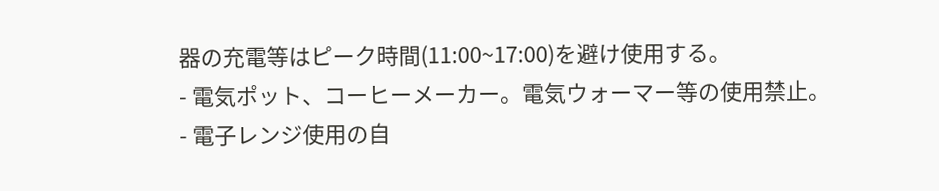器の充電等はピーク時間(11:00~17:00)を避け使用する。
- 電気ポット、コーヒーメーカー。電気ウォーマー等の使用禁止。
- 電子レンジ使用の自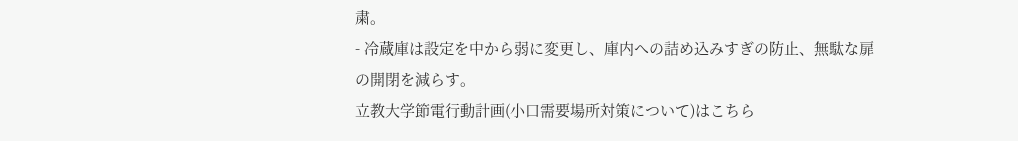粛。
- 冷蔵庫は設定を中から弱に変更し、庫内への詰め込みすぎの防止、無駄な扉の開閉を減らす。
立教大学節電行動計画(小口需要場所対策について)はこちら